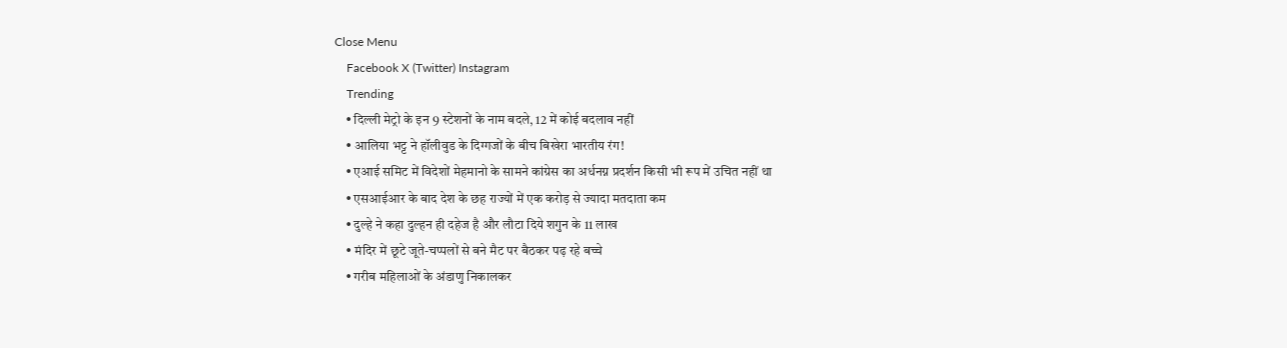Close Menu
    Facebook X (Twitter) Instagram
    Trending
    • दिल्ली मेट्रो के इन 9 स्टेशनों के नाम बदले, 12 में कोई बदलाव नहीं
    • आलिया भट्ट ने हॉलीवुड के दिग्गजों के बीच बिखेरा भारतीय रंग!
    • एआई समिट में विदेशों मेहमानो के सामने कांग्रेस का अर्धनग्न प्रदर्शन किसी भी रूप में उचित नहीं था
    • एसआईआर के बाद देश के छह राज्यों में एक करोड़ से ज्यादा मतदाता कम
    • दुल्हे ने कहा दुल्हन ही दहेज है और लौटा दिये शगुन के 11 लाख
    • मंदिर में छूटे जूते-चप्पलों से बने मैट पर बैठकर पढ़ रहे बच्चे
    • गरीब महिलाओं के अंडाणु निकालकर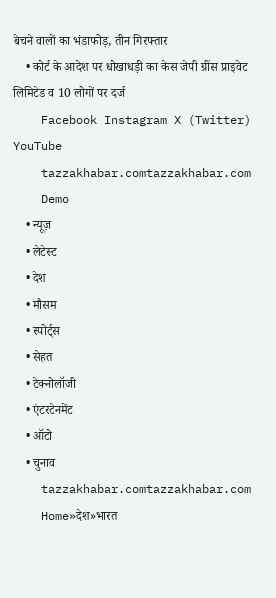बेचने वालों का भंडाफोड़, तीन गिरफ्तार
    • कोर्ट के आदेश पर धोखाधड़ी का केस जेपी ग्रींस प्राइवेट लिमिटेड व 10 लोगों पर दर्ज
    Facebook Instagram X (Twitter) YouTube
    tazzakhabar.comtazzakhabar.com
    Demo
    • न्यूज़
    • लेटेस्ट
    • देश
    • मौसम
    • स्पोर्ट्स
    • सेहत
    • टेक्नोलॉजी
    • एंटरटेनमेंट
    • ऑटो
    • चुनाव
    tazzakhabar.comtazzakhabar.com
    Home»देश»भारत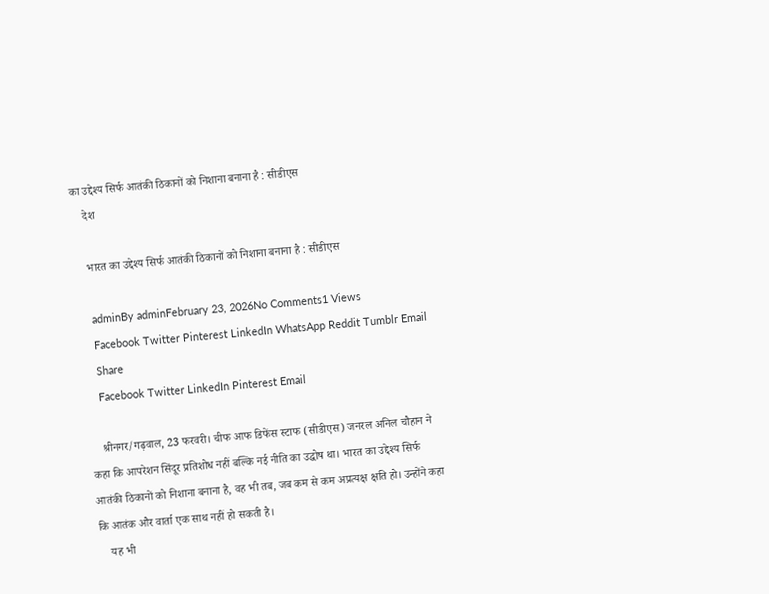का उद्देश्य सिर्फ आतंकी ठिकानों को निशाना बनाना है : सीडीएस
    देश

    भारत का उद्देश्य सिर्फ आतंकी ठिकानों को निशाना बनाना है : सीडीएस

    adminBy adminFebruary 23, 2026No Comments1 Views
    Facebook Twitter Pinterest LinkedIn WhatsApp Reddit Tumblr Email
    Share
    Facebook Twitter LinkedIn Pinterest Email

    श्रीनगर/गढ़वाल, 23 फरवरी। चीफ आफ डिफेंस स्टाफ (सीडीएस) जनरल अनिल चौहान ने कहा कि आपरेशन सिंदूर प्रतिशोध नहीं बल्कि नई नीति का उद्घोष था। भारत का उद्देश्य सिर्फ आतंकी ठिकानों को निशाना बनाना है, वह भी तब, जब कम से कम अप्रत्यक्ष क्षति हो। उन्होंने कहा कि आतंक और वार्ता एक साथ नहीं हो सकती है।
    यह भी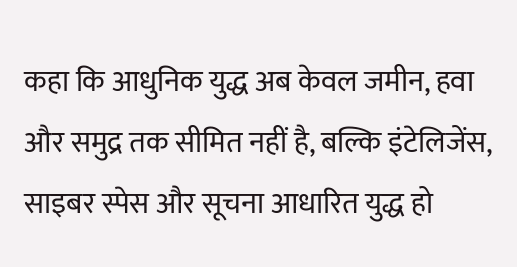कहा कि आधुनिक युद्ध अब केवल जमीन, हवा और समुद्र तक सीमित नहीं है, बल्कि इंटेलिजेंस, साइबर स्पेस और सूचना आधारित युद्ध हो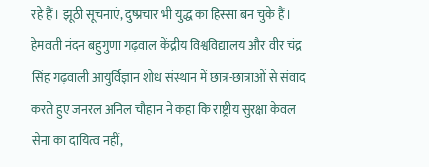रहे हैं। झूठी सूचनाएं, दुष्प्रचार भी युद्ध का हिस्सा बन चुके हैं। हेमवती नंदन बहुगुणा गढ़वाल केंद्रीय विश्वविद्यालय और वीर चंद्र सिंह गढ़वाली आयुर्विज्ञान शोध संस्थान में छात्र-छात्राओं से संवाद करते हुए जनरल अनिल चौहान ने कहा कि राष्ट्रीय सुरक्षा केवल सेना का दायित्व नहीं,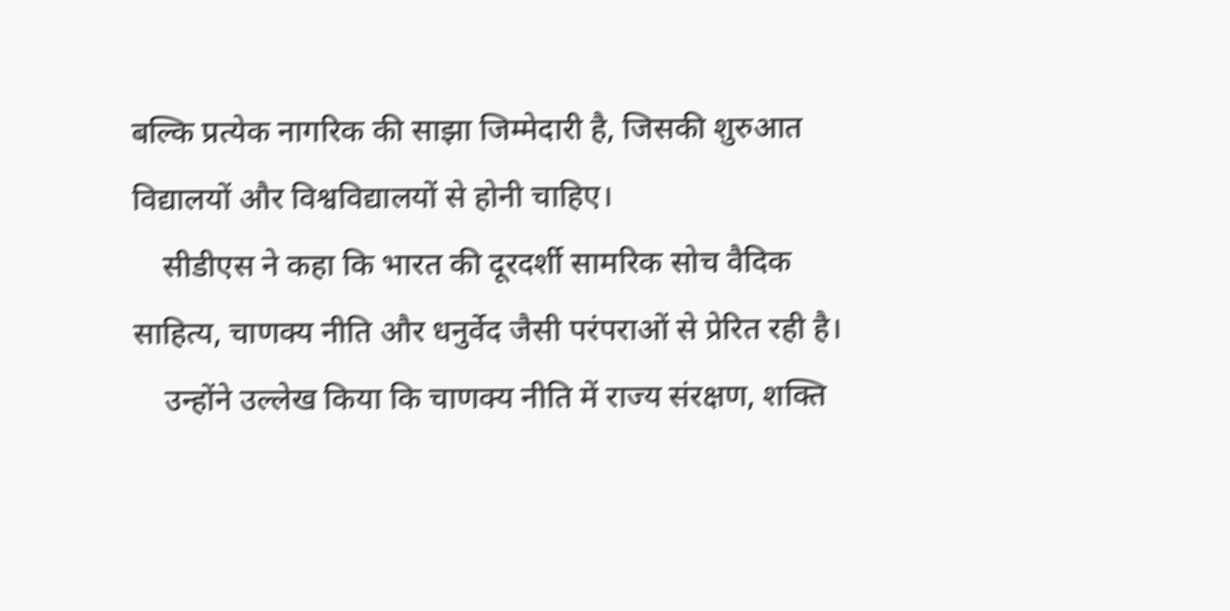बल्कि प्रत्येक नागरिक की साझा जिम्मेदारी है, जिसकी शुरुआत विद्यालयों और विश्वविद्यालयों से होनी चाहिए।
    सीडीएस ने कहा कि भारत की दूरदर्शी सामरिक सोच वैदिक साहित्य, चाणक्य नीति और धनुर्वेद जैसी परंपराओं से प्रेरित रही है।
    उन्होंने उल्लेख किया कि चाणक्य नीति में राज्य संरक्षण, शक्ति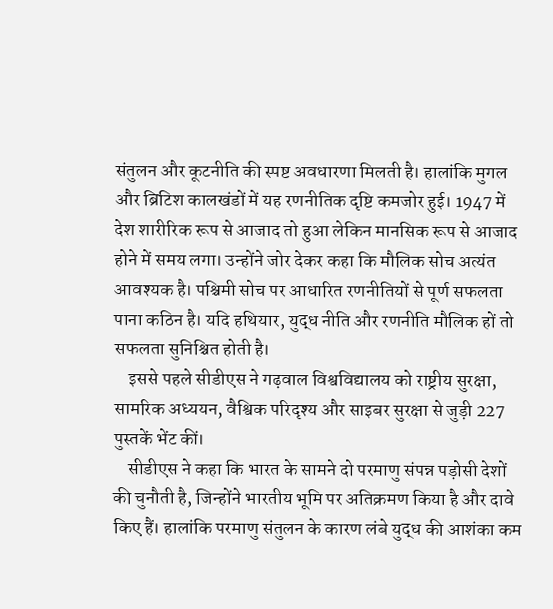संतुलन और कूटनीति की स्पष्ट अवधारणा मिलती है। हालांकि मुगल और ब्रिटिश कालखंडों में यह रणनीतिक दृष्टि कमजोर हुई। 1947 में देश शारीरिक रूप से आजाद तो हुआ लेकिन मानसिक रूप से आजाद होने में समय लगा। उन्होंने जोर देकर कहा कि मौलिक सोच अत्यंत आवश्यक है। पश्चिमी सोच पर आधारित रणनीतियों से पूर्ण सफलता पाना कठिन है। यदि हथियार, युद्ध नीति और रणनीति मौलिक हों तो सफलता सुनिश्चित होती है।
    इससे पहले सीडीएस ने गढ़वाल विश्वविद्यालय को राष्ट्रीय सुरक्षा, सामरिक अध्ययन, वैश्विक परिदृश्य और साइबर सुरक्षा से जुड़ी 227 पुस्तकें भेंट कीं।
    सीडीएस ने कहा कि भारत के सामने दो परमाणु संपन्न पड़ोसी देशों की चुनौती है, जिन्होंने भारतीय भूमि पर अतिक्रमण किया है और दावे किए हैं। हालांकि परमाणु संतुलन के कारण लंबे युद्ध की आशंका कम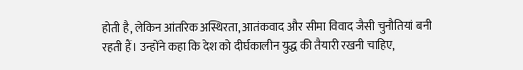होती है, लेकिन आंतरिक अस्थिरता, आतंकवाद और सीमा विवाद जैसी चुनौतियां बनी रहती हैं। उन्होंने कहा कि देश को दीर्घकालीन युद्ध की तैयारी रखनी चाहिए,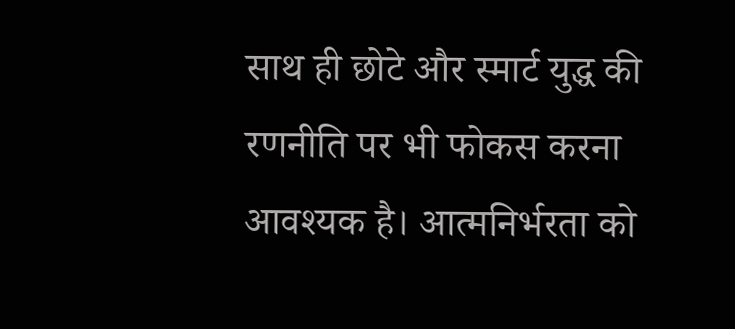साथ ही छोटे और स्मार्ट युद्ध की रणनीति पर भी फोकस करना आवश्यक है। आत्मनिर्भरता को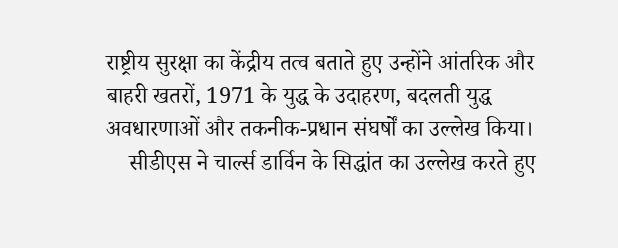राष्ट्रीय सुरक्षा का केंद्रीय तत्व बताते हुए उन्होंने आंतरिक और बाहरी खतरों, 1971 के युद्ध के उदाहरण, बदलती युद्ध अवधारणाओं और तकनीक-प्रधान संघर्षों का उल्लेख किया।
    सीडीएस ने चार्ल्स डार्विन के सिद्धांत का उल्लेख करते हुए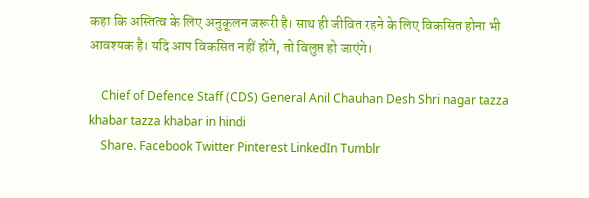कहा कि अस्तित्व के लिए अनुकूलन जरूरी है। साथ ही जीवित रहने के लिए विकसित होना भी आवश्यक है। यदि आप विकसित नहीं होंगे, तो विलुप्त हो जाएंगे।

    Chief of Defence Staff (CDS) General Anil Chauhan Desh Shri nagar tazza khabar tazza khabar in hindi
    Share. Facebook Twitter Pinterest LinkedIn Tumblr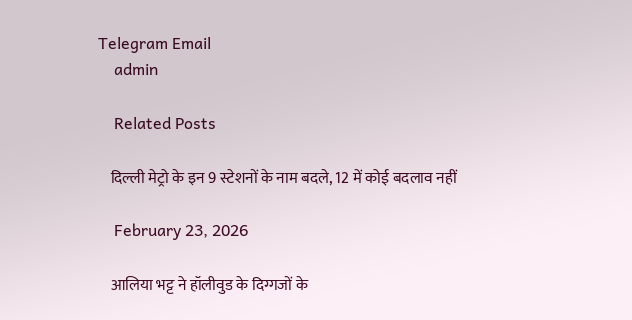Telegram Email
    admin

    Related Posts

    दिल्ली मेट्रो के इन 9 स्टेशनों के नाम बदले, 12 में कोई बदलाव नहीं

    February 23, 2026

    आलिया भट्ट ने हॉलीवुड के दिग्गजों के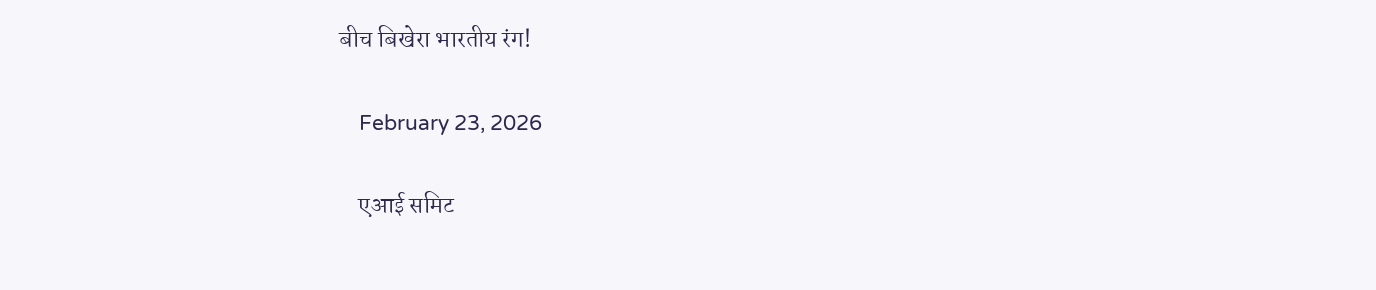बीच बिखेरा भारतीय रंग!

    February 23, 2026

    एआई समिट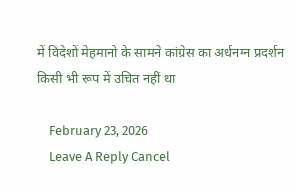में विदेशों मेहमानो के सामने कांग्रेस का अर्धनग्न प्रदर्शन किसी भी रूप में उचित नहीं था

    February 23, 2026
    Leave A Reply Cancel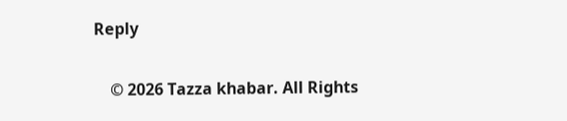Reply

    © 2026 Tazza khabar. All Rights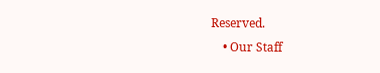Reserved.
    • Our Staff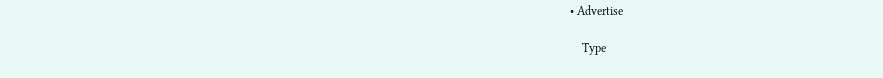• Advertise

    Type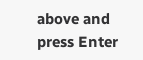above and press Enter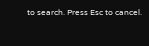to search. Press Esc to cancel.